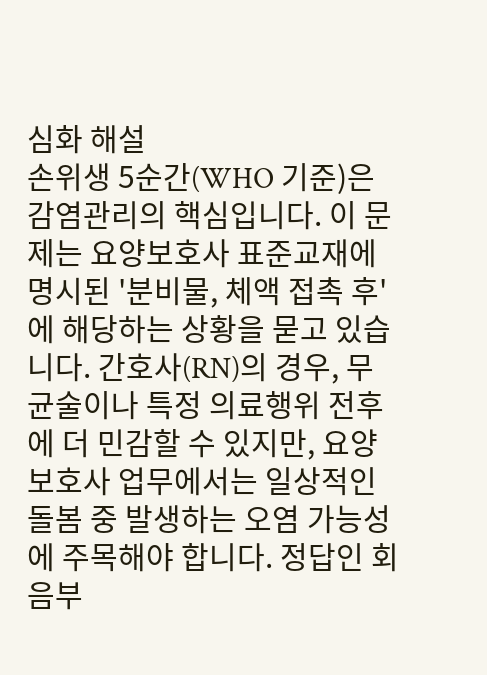심화 해설
손위생 5순간(WHO 기준)은 감염관리의 핵심입니다. 이 문제는 요양보호사 표준교재에 명시된 '분비물, 체액 접촉 후'에 해당하는 상황을 묻고 있습니다. 간호사(RN)의 경우, 무균술이나 특정 의료행위 전후에 더 민감할 수 있지만, 요양보호사 업무에서는 일상적인 돌봄 중 발생하는 오염 가능성에 주목해야 합니다. 정답인 회음부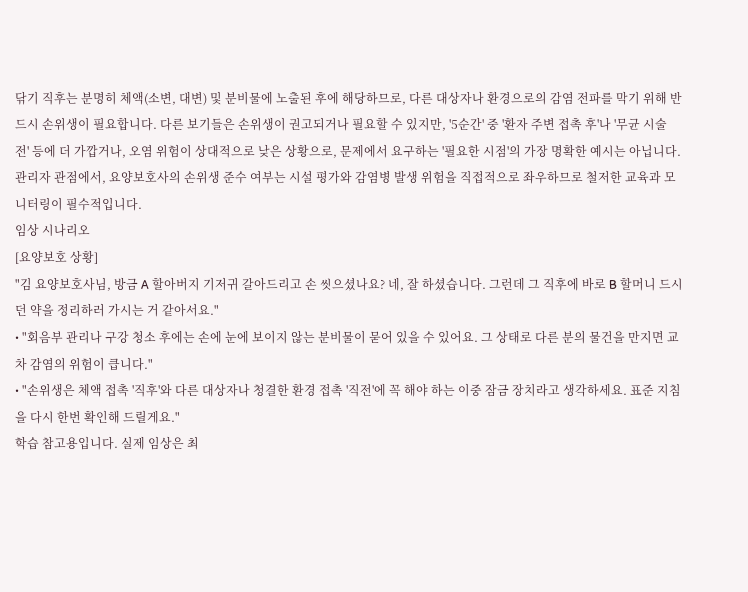닦기 직후는 분명히 체액(소변, 대변) 및 분비물에 노출된 후에 해당하므로, 다른 대상자나 환경으로의 감염 전파를 막기 위해 반드시 손위생이 필요합니다. 다른 보기들은 손위생이 권고되거나 필요할 수 있지만, '5순간' 중 '환자 주변 접촉 후'나 '무균 시술 전' 등에 더 가깝거나, 오염 위험이 상대적으로 낮은 상황으로, 문제에서 요구하는 '필요한 시점'의 가장 명확한 예시는 아닙니다. 관리자 관점에서, 요양보호사의 손위생 준수 여부는 시설 평가와 감염병 발생 위험을 직접적으로 좌우하므로 철저한 교육과 모니터링이 필수적입니다.
임상 시나리오
[요양보호 상황]
"김 요양보호사님, 방금 A 할아버지 기저귀 갈아드리고 손 씻으셨나요? 네, 잘 하셨습니다. 그런데 그 직후에 바로 B 할머니 드시던 약을 정리하러 가시는 거 같아서요."
• "회음부 관리나 구강 청소 후에는 손에 눈에 보이지 않는 분비물이 묻어 있을 수 있어요. 그 상태로 다른 분의 물건을 만지면 교차 감염의 위험이 큽니다."
• "손위생은 체액 접촉 '직후'와 다른 대상자나 청결한 환경 접촉 '직전'에 꼭 해야 하는 이중 잠금 장치라고 생각하세요. 표준 지침을 다시 한번 확인해 드릴게요."
학습 참고용입니다. 실제 임상은 최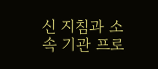신 지침과 소속 기관 프로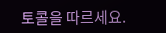토콜을 따르세요.